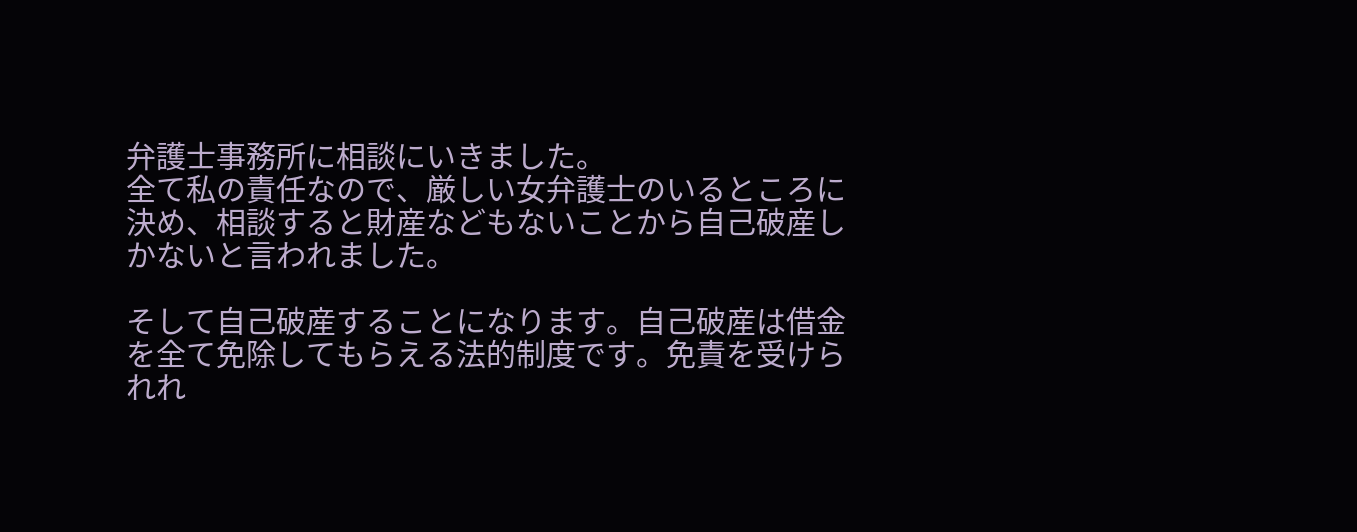弁護士事務所に相談にいきました。
全て私の責任なので、厳しい女弁護士のいるところに決め、相談すると財産などもないことから自己破産しかないと言われました。

そして自己破産することになります。自己破産は借金を全て免除してもらえる法的制度です。免責を受けられれ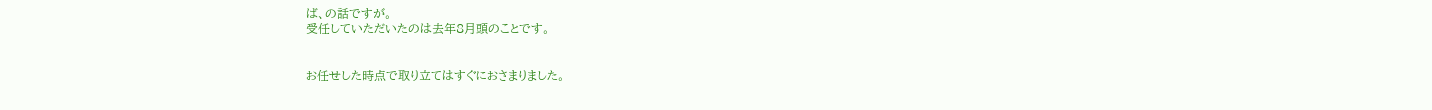ば、の話ですが。
受任していただいたのは去年8月頭のことです。


お任せした時点で取り立てはすぐにおさまりました。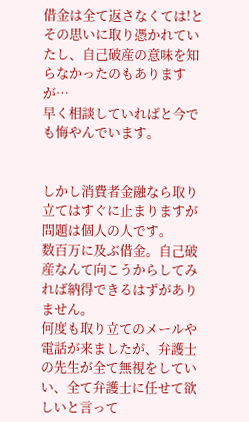借金は全て返さなくては!とその思いに取り憑かれていたし、自己破産の意味を知らなかったのもありますが…
早く相談していればと今でも悔やんでいます。


しかし消費者金融なら取り立てはすぐに止まりますが問題は個人の人です。
数百万に及ぶ借金。自己破産なんて向こうからしてみれば納得できるはずがありません。
何度も取り立てのメールや電話が来ましたが、弁護士の先生が全て無視をしていい、全て弁護士に任せて欲しいと言って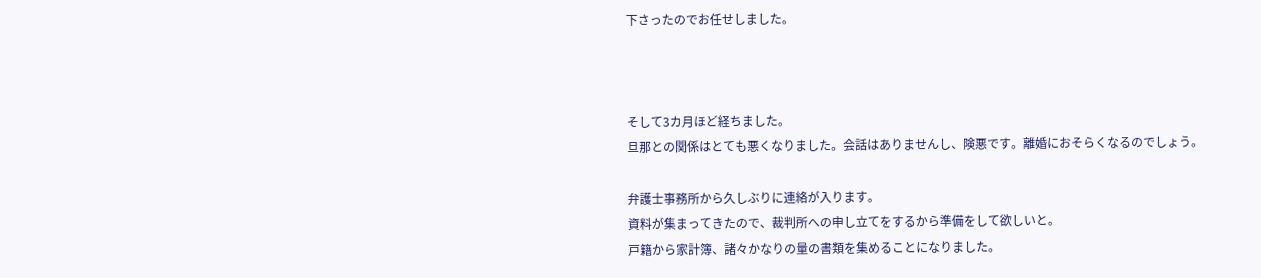下さったのでお任せしました。



そして3カ月ほど経ちました。
旦那との関係はとても悪くなりました。会話はありませんし、険悪です。離婚におそらくなるのでしょう。

弁護士事務所から久しぶりに連絡が入ります。
資料が集まってきたので、裁判所への申し立てをするから準備をして欲しいと。
戸籍から家計簿、諸々かなりの量の書類を集めることになりました。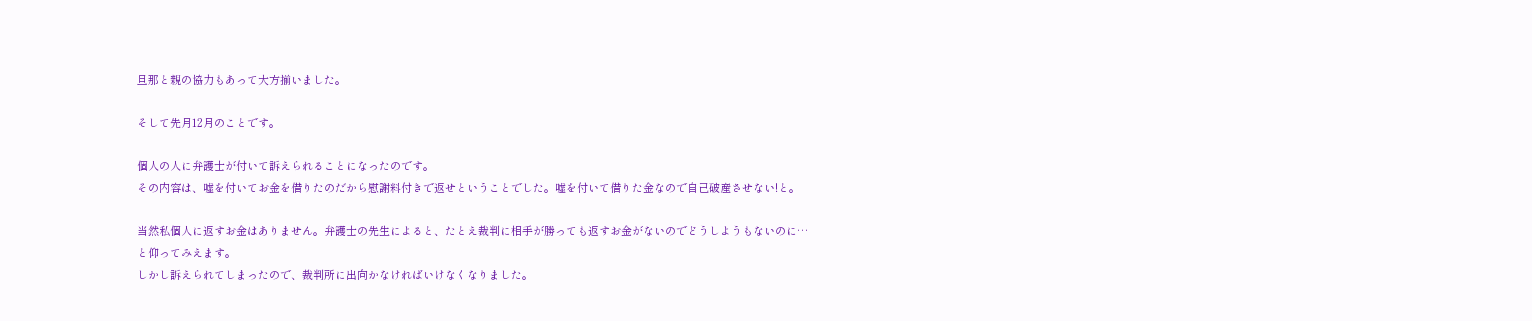旦那と親の協力もあって大方揃いました。

そして先月12月のことです。

個人の人に弁護士が付いて訴えられることになったのです。
その内容は、嘘を付いてお金を借りたのだから慰謝料付きで返せということでした。嘘を付いて借りた金なので自己破産させない!と。

当然私個人に返すお金はありません。弁護士の先生によると、たとえ裁判に相手が勝っても返すお金がないのでどうしようもないのに…と仰ってみえます。
しかし訴えられてしまったので、裁判所に出向かなければいけなくなりました。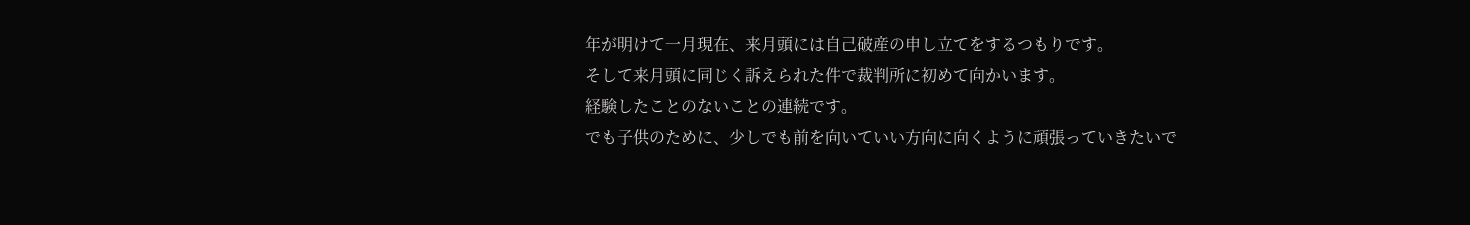年が明けて一月現在、来月頭には自己破産の申し立てをするつもりです。
そして来月頭に同じく訴えられた件で裁判所に初めて向かいます。
経験したことのないことの連続です。
でも子供のために、少しでも前を向いていい方向に向くように頑張っていきたいで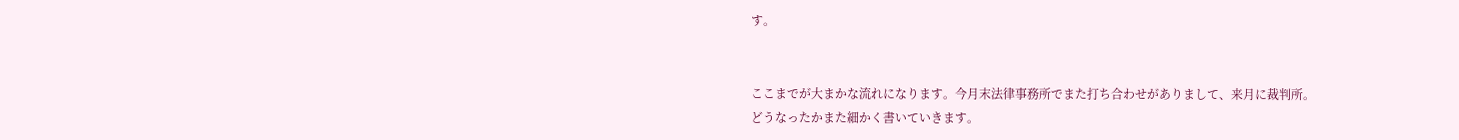す。


ここまでが大まかな流れになります。今月末法律事務所でまた打ち合わせがありまして、来月に裁判所。
どうなったかまた細かく書いていきます。